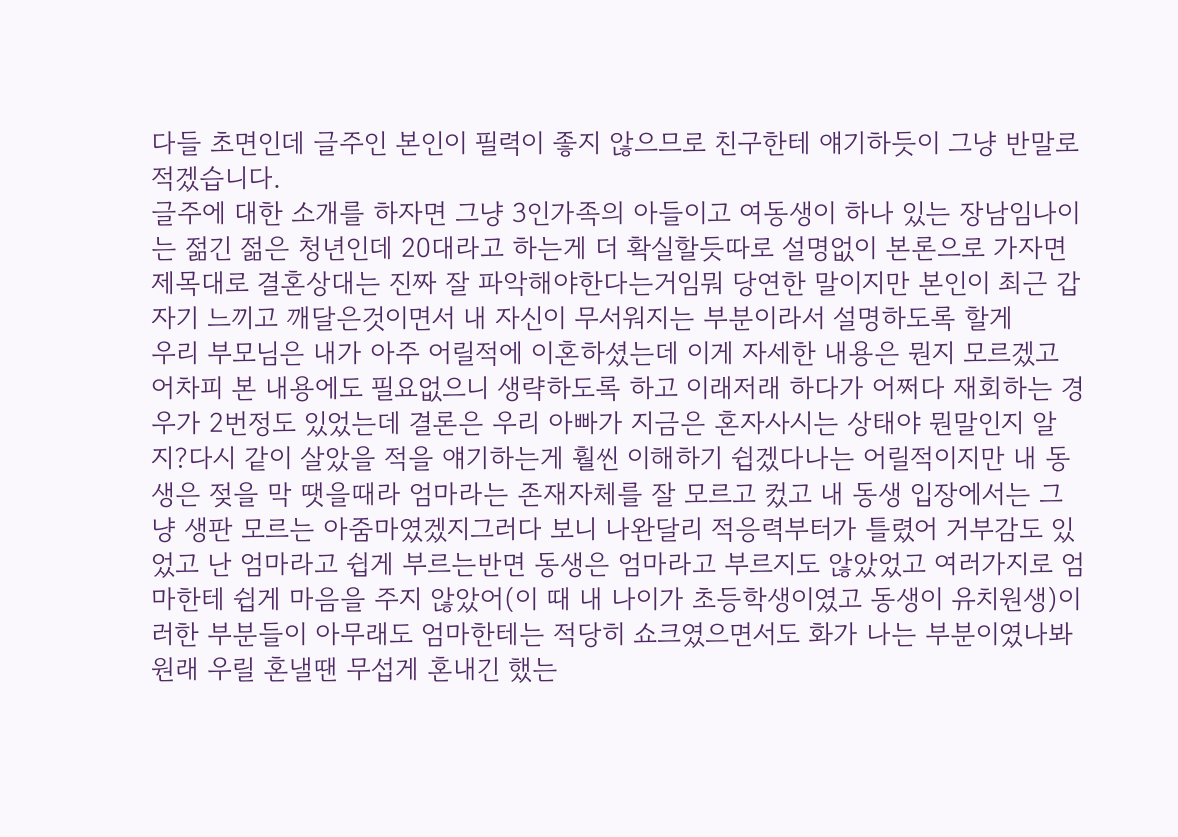다들 초면인데 글주인 본인이 필력이 좋지 않으므로 친구한테 얘기하듯이 그냥 반말로 적겠습니다.
글주에 대한 소개를 하자면 그냥 3인가족의 아들이고 여동생이 하나 있는 장남임나이는 젊긴 젊은 청년인데 20대라고 하는게 더 확실할듯따로 설명없이 본론으로 가자면 제목대로 결혼상대는 진짜 잘 파악해야한다는거임뭐 당연한 말이지만 본인이 최근 갑자기 느끼고 깨달은것이면서 내 자신이 무서워지는 부분이라서 설명하도록 할게
우리 부모님은 내가 아주 어릴적에 이혼하셨는데 이게 자세한 내용은 뭔지 모르겠고 어차피 본 내용에도 필요없으니 생략하도록 하고 이래저래 하다가 어쩌다 재회하는 경우가 2번정도 있었는데 결론은 우리 아빠가 지금은 혼자사시는 상태야 뭔말인지 알지?다시 같이 살았을 적을 얘기하는게 훨씬 이해하기 쉽겠다나는 어릴적이지만 내 동생은 젖을 막 땟을때라 엄마라는 존재자체를 잘 모르고 컸고 내 동생 입장에서는 그냥 생판 모르는 아줌마였겠지그러다 보니 나완달리 적응력부터가 틀렸어 거부감도 있었고 난 엄마라고 쉽게 부르는반면 동생은 엄마라고 부르지도 않았었고 여러가지로 엄마한테 쉽게 마음을 주지 않았어(이 때 내 나이가 초등학생이였고 동생이 유치원생)이러한 부분들이 아무래도 엄마한테는 적당히 쇼크였으면서도 화가 나는 부분이였나봐원래 우릴 혼낼땐 무섭게 혼내긴 했는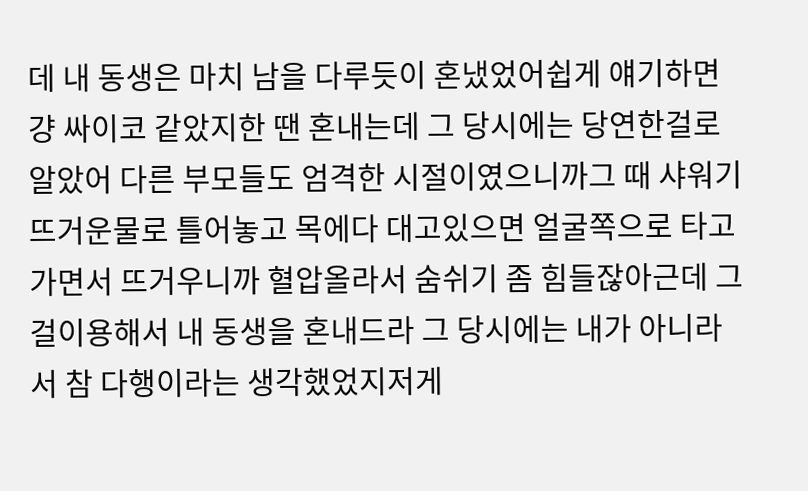데 내 동생은 마치 남을 다루듯이 혼냈었어쉽게 얘기하면 걍 싸이코 같았지한 땐 혼내는데 그 당시에는 당연한걸로 알았어 다른 부모들도 엄격한 시절이였으니까그 때 샤워기 뜨거운물로 틀어놓고 목에다 대고있으면 얼굴쪽으로 타고가면서 뜨거우니까 혈압올라서 숨쉬기 좀 힘들잖아근데 그걸이용해서 내 동생을 혼내드라 그 당시에는 내가 아니라서 참 다행이라는 생각했었지저게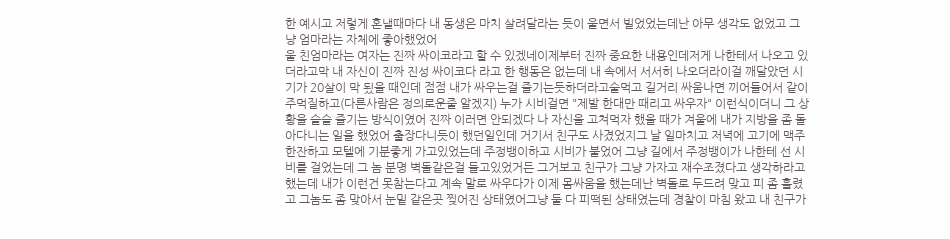한 예시고 저렇게 혼낼때마다 내 동생은 마치 살려달라는 듯이 울면서 빌었었는데난 아무 생각도 없었고 그냥 엄마라는 자체에 좋아했었어
울 친엄마라는 여자는 진짜 싸이코라고 할 수 있겠네이제부터 진짜 중요한 내용인데저게 나한테서 나오고 있더라고막 내 자신이 진짜 진성 싸이코다 라고 한 행동은 없는데 내 속에서 서서히 나오더라이걸 깨달았던 시기가 20살이 막 됬을 때인데 점점 내가 싸우는걸 즐기는듯하더라고술먹고 길거리 싸움나면 끼어들어서 같이 주먹질하고(다른사람은 정의로운줄 알겠지) 누가 시비걸면 "제발 한대만 때리고 싸우자" 이런식이더니 그 상황을 슬슬 즐기는 방식이였어 진짜 이러면 안되겠다 나 자신을 고쳐먹자 했을 때가 겨울에 내가 지방을 좀 돌아다니는 일을 했었어 출장다니듯이 했던일인데 거기서 친구도 사겼었지그 날 일마치고 저녁에 고기에 맥주한잔하고 모텔에 기분좋게 가고있었는데 주정뱅이하고 시비가 붙었어 그냥 길에서 주정뱅이가 나한테 선 시비를 걸었는데 그 놈 분명 벽돌같은걸 들고있었거든 그거보고 친구가 그냥 가자고 재수조졌다고 생각하라고 했는데 내가 이런건 못참는다고 계속 말로 싸우다가 이제 몸싸움을 했는데난 벽돌로 두드려 맞고 피 좀 흘렸고 그놈도 좀 맞아서 눈밑 같은곳 찢어진 상태였어그냥 둘 다 피떡된 상태였는데 경찰이 마침 왔고 내 친구가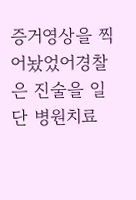증거영상을 찍어놨었어경찰은 진술을 일단 병원치료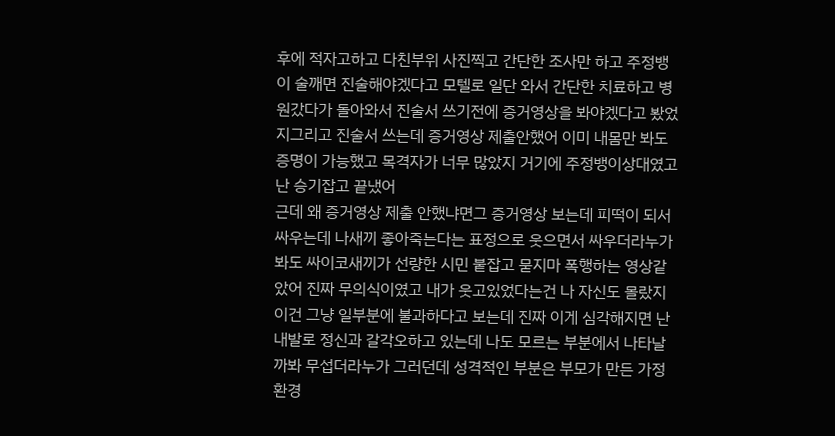후에 적자고하고 다친부위 사진찍고 간단한 조사만 하고 주정뱅이 술깨면 진술해야겠다고 모텔로 일단 와서 간단한 치료하고 병원갔다가 돌아와서 진술서 쓰기전에 증거영상을 봐야겠다고 봤었지그리고 진술서 쓰는데 증거영상 제출안했어 이미 내몸만 봐도 증명이 가능했고 목격자가 너무 많았지 거기에 주정뱅이상대였고 난 승기잡고 끝냈어
근데 왜 증거영상 제출 안했냐면그 증거영상 보는데 피떡이 되서 싸우는데 나새끼 좋아죽는다는 표정으로 웃으면서 싸우더라누가봐도 싸이코새끼가 선량한 시민 붙잡고 묻지마 폭행하는 영상같았어 진짜 무의식이였고 내가 웃고있었다는건 나 자신도 몰랐지
이건 그냥 일부분에 불과하다고 보는데 진짜 이게 심각해지면 난 내발로 정신과 갈각오하고 있는데 나도 모르는 부분에서 나타날까봐 무섭더라누가 그러던데 성격적인 부분은 부모가 만든 가정환경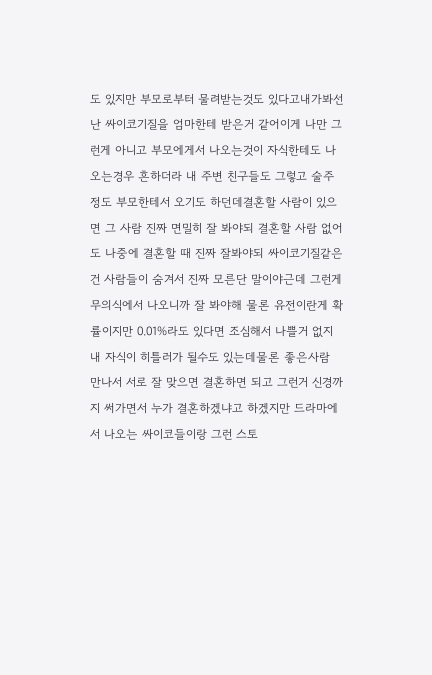도 있지만 부모로부터 물려받는것도 있다고내가봐선 난 싸이코기질을 엄마한테 받은거 같어이게 나만 그런게 아니고 부모에게서 나오는것이 자식한테도 나오는경우 흔하더라 내 주변 친구들도 그렇고 술주정도 부모한테서 오기도 하던데결혼할 사람이 있으면 그 사람 진짜 면밀히 잘 봐야되 결혼할 사람 없어도 나중에 결혼할 때 진짜 잘봐야되 싸이코기질같은건 사람들이 숨겨서 진짜 모른단 말이야근데 그런게 무의식에서 나오니까 잘 봐야해 물론 유전이란게 확률이지만 0.01%라도 있다면 조심해서 나쁠거 없지 내 자식이 히틀러가 될수도 있는데물론 좋은사람 만나서 서로 잘 맞으면 결혼하면 되고 그런거 신경까지 써가면서 누가 결혼하겠냐고 하겠지만 드라마에서 나오는 싸이코들이랑 그런 스토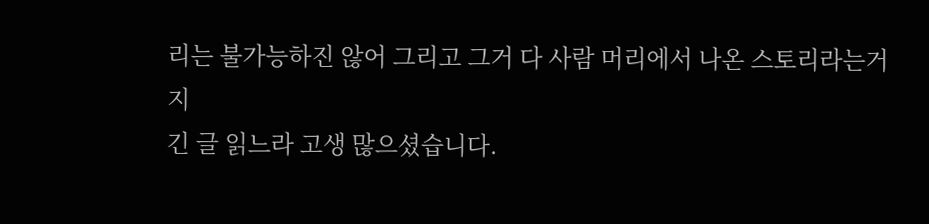리는 불가능하진 않어 그리고 그거 다 사람 머리에서 나온 스토리라는거지
긴 글 읽느라 고생 많으셨습니다.